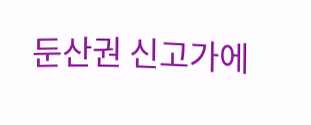둔산권 신고가에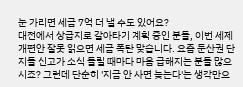눈 가리면 세금 7억 더 낼 수도 있어요?
대전에서 상급지로 갈아타기 계획 중인 분들, 이번 세제 개편안 잘못 읽으면 세금 폭탄 맞습니다. 요즘 둔산권 단지들 신고가 소식 들릴 때마다 마음 급해지는 분들 많으시죠? 그런데 단순히 '지금 안 사면 늦는다'는 생각만으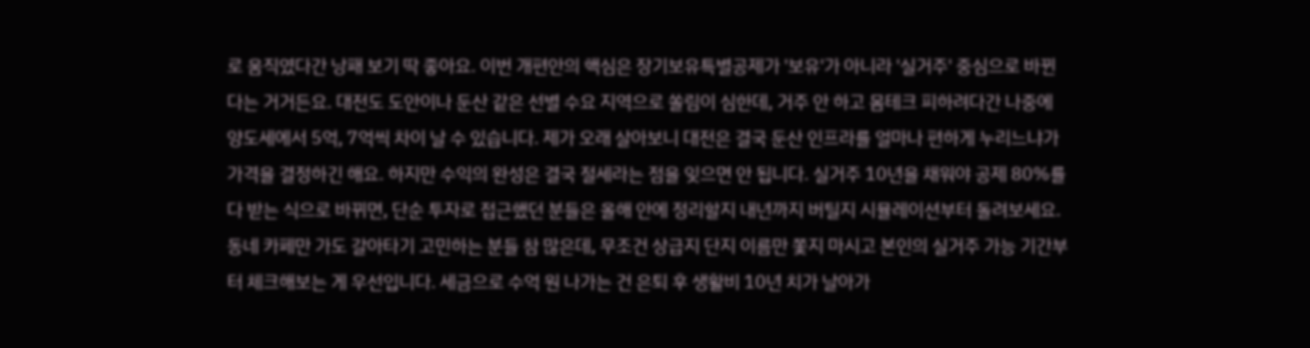로 움직였다간 낭패 보기 딱 좋아요. 이번 개편안의 핵심은 장기보유특별공제가 '보유'가 아니라 '실거주' 중심으로 바뀐다는 거거든요. 대전도 도안이나 둔산 같은 선별 수요 지역으로 쏠림이 심한데, 거주 안 하고 몸테크 피하려다간 나중에 양도세에서 5억, 7억씩 차이 날 수 있습니다. 제가 오래 살아보니 대전은 결국 둔산 인프라를 얼마나 편하게 누리느냐가 가격을 결정하긴 해요. 하지만 수익의 완성은 결국 절세라는 점을 잊으면 안 됩니다. 실거주 10년을 채워야 공제 80%를 다 받는 식으로 바뀌면, 단순 투자로 접근했던 분들은 올해 안에 정리할지 내년까지 버틸지 시뮬레이션부터 돌려보세요. 동네 카페만 가도 갈아타기 고민하는 분들 참 많은데, 무조건 상급지 단지 이름만 쫓지 마시고 본인의 실거주 가능 기간부터 체크해보는 게 우선입니다. 세금으로 수억 원 나가는 건 은퇴 후 생활비 10년 치가 날아가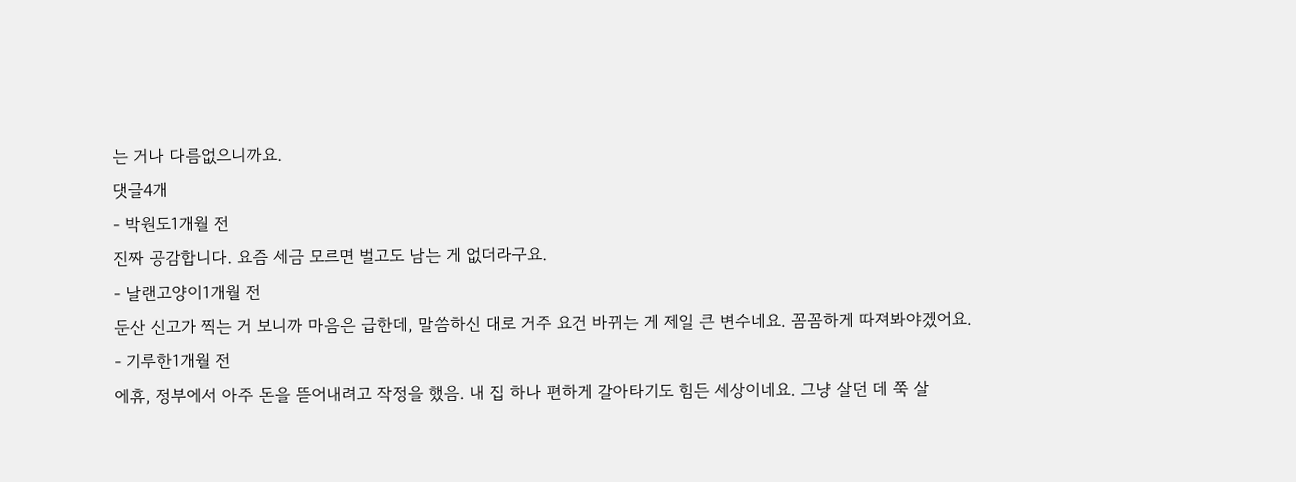는 거나 다름없으니까요.
댓글4개
- 박원도1개월 전
진짜 공감합니다. 요즘 세금 모르면 벌고도 남는 게 없더라구요.
- 날랜고양이1개월 전
둔산 신고가 찍는 거 보니까 마음은 급한데, 말씀하신 대로 거주 요건 바뀌는 게 제일 큰 변수네요. 꼼꼼하게 따져봐야겠어요.
- 기루한1개월 전
에휴, 정부에서 아주 돈을 뜯어내려고 작정을 했음. 내 집 하나 편하게 갈아타기도 힘든 세상이네요. 그냥 살던 데 쭉 살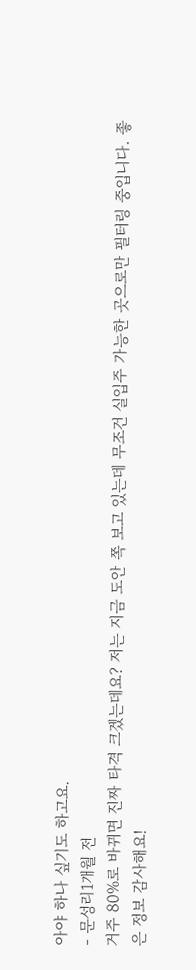아야 하나 싶기도 하고요.
- 문성리1개월 전
거주 80%로 바뀌면 진짜 타격 크겠는데요? 저는 지금 도안 쪽 보고 있는데 무조건 실입주 가능한 곳으로만 필터링 중입니다. 좋은 정보 감사해요!